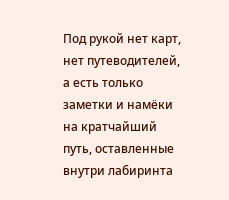Под рукой нет карт, нет путеводителей, а есть только заметки и намёки на кратчайший путь, оставленные внутри лабиринта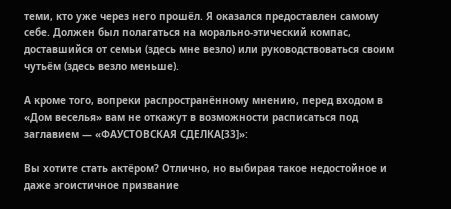теми, кто уже через него прошёл. Я оказался предоставлен самому себе. Должен был полагаться на морально-этический компас, доставшийся от семьи (здесь мне везло) или руководствоваться своим чутьём (здесь везло меньше).

А кроме того, вопреки распространённому мнению, перед входом в «Дом веселья» вам не откажут в возможности расписаться под заглавием — «ФАУСТОВСКАЯ СДЕЛКА[33]»:

Вы хотите стать актёром? Отлично, но выбирая такое недостойное и даже эгоистичное призвание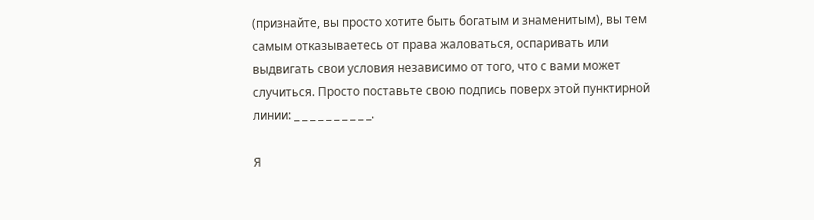(признайте, вы просто хотите быть богатым и знаменитым), вы тем самым отказываетесь от права жаловаться, оспаривать или выдвигать свои условия независимо от того, что с вами может случиться. Просто поставьте свою подпись поверх этой пунктирной линии: _ _ _ _ _ _ _ _ _ _.

Я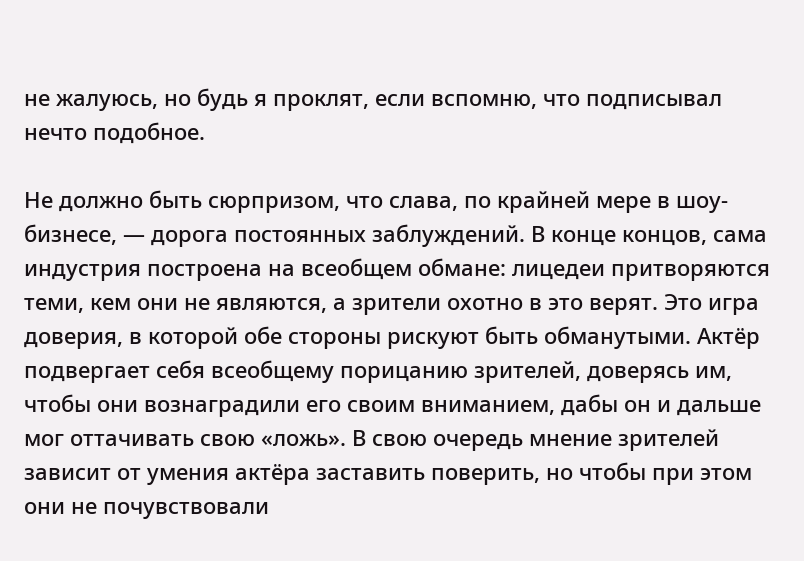не жалуюсь, но будь я проклят, если вспомню, что подписывал нечто подобное.

Не должно быть сюрпризом, что слава, по крайней мере в шоу-бизнесе, — дорога постоянных заблуждений. В конце концов, сама индустрия построена на всеобщем обмане: лицедеи притворяются теми, кем они не являются, а зрители охотно в это верят. Это игра доверия, в которой обе стороны рискуют быть обманутыми. Актёр подвергает себя всеобщему порицанию зрителей, доверясь им, чтобы они вознаградили его своим вниманием, дабы он и дальше мог оттачивать свою «ложь». В свою очередь мнение зрителей зависит от умения актёра заставить поверить, но чтобы при этом они не почувствовали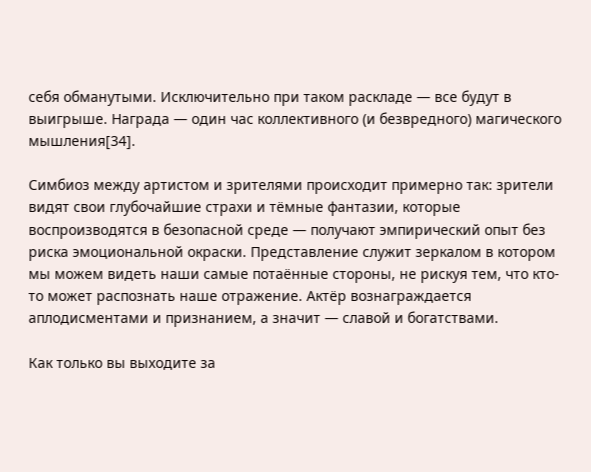себя обманутыми. Исключительно при таком раскладе — все будут в выигрыше. Награда — один час коллективного (и безвредного) магического мышления[34].

Симбиоз между артистом и зрителями происходит примерно так: зрители видят свои глубочайшие страхи и тёмные фантазии, которые воспроизводятся в безопасной среде — получают эмпирический опыт без риска эмоциональной окраски. Представление служит зеркалом в котором мы можем видеть наши самые потаённые стороны, не рискуя тем, что кто-то может распознать наше отражение. Актёр вознаграждается аплодисментами и признанием, а значит — славой и богатствами.

Как только вы выходите за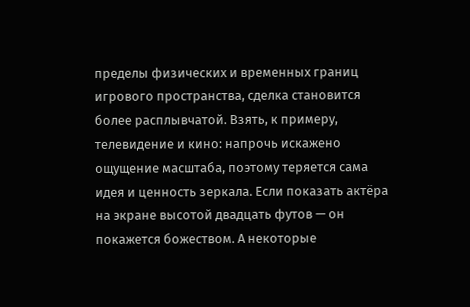пределы физических и временных границ игрового пространства, сделка становится более расплывчатой. Взять, к примеру, телевидение и кино: напрочь искажено ощущение масштаба, поэтому теряется сама идея и ценность зеркала. Если показать актёра на экране высотой двадцать футов — он покажется божеством. А некоторые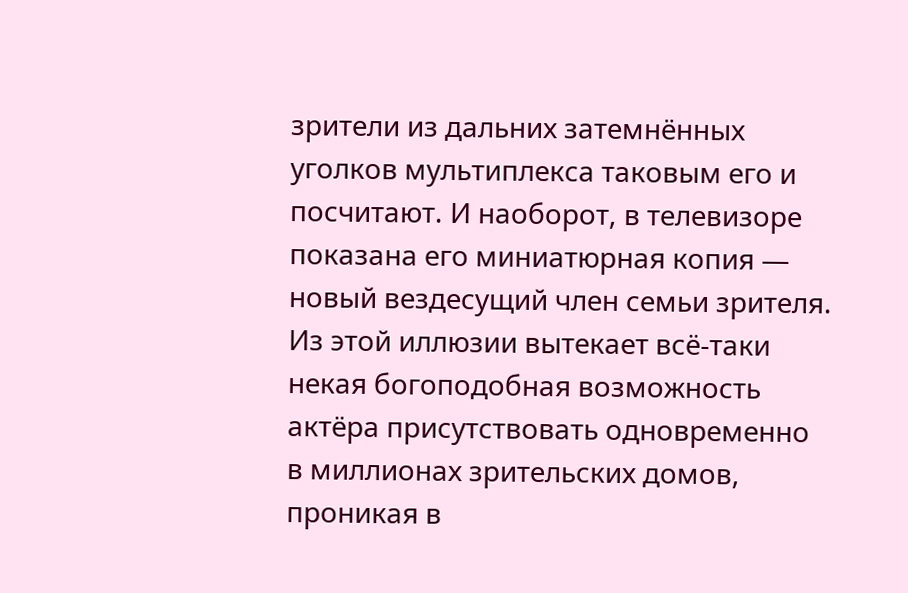зрители из дальних затемнённых уголков мультиплекса таковым его и посчитают. И наоборот, в телевизоре показана его миниатюрная копия — новый вездесущий член семьи зрителя. Из этой иллюзии вытекает всё-таки некая богоподобная возможность актёра присутствовать одновременно в миллионах зрительских домов, проникая в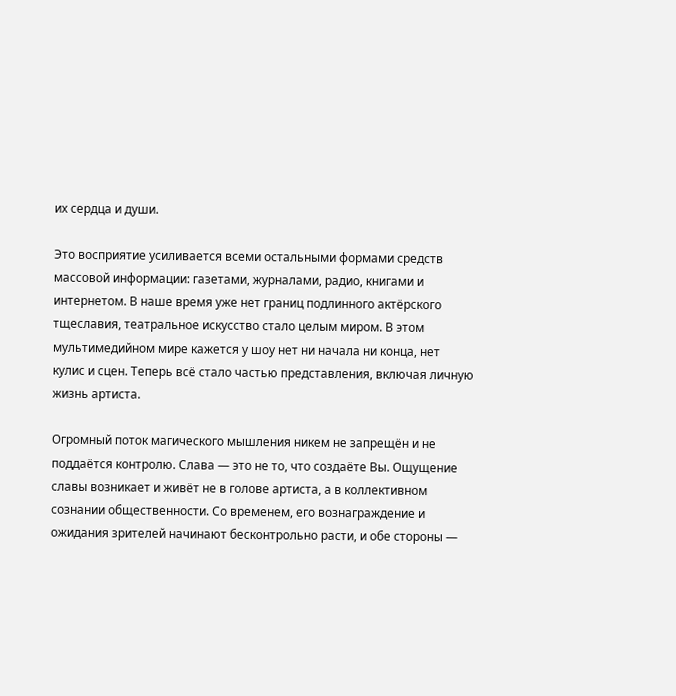их сердца и души.

Это восприятие усиливается всеми остальными формами средств массовой информации: газетами, журналами, радио, книгами и интернетом. В наше время уже нет границ подлинного актёрского тщеславия, театральное искусство стало целым миром. В этом мультимедийном мире кажется у шоу нет ни начала ни конца, нет кулис и сцен. Теперь всё стало частью представления, включая личную жизнь артиста.

Огромный поток магического мышления никем не запрещён и не поддаётся контролю. Слава — это не то, что создаёте Вы. Ощущение славы возникает и живёт не в голове артиста, а в коллективном сознании общественности. Со временем, его вознаграждение и ожидания зрителей начинают бесконтрольно расти, и обе стороны —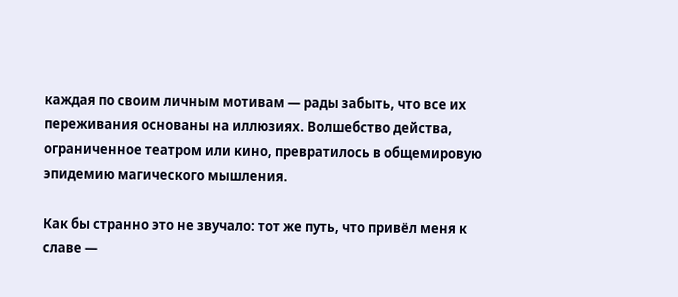каждая по своим личным мотивам — рады забыть, что все их переживания основаны на иллюзиях. Волшебство действа, ограниченное театром или кино, превратилось в общемировую эпидемию магического мышления.

Как бы странно это не звучало: тот же путь, что привёл меня к славе —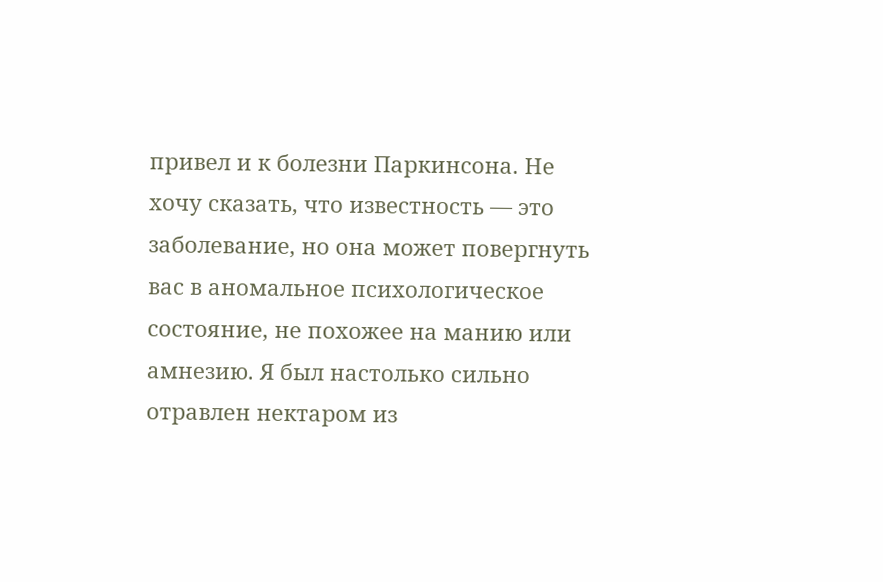привел и к болезни Паркинсона. Не хочу сказать, что известность — это заболевание, но она может повергнуть вас в аномальное психологическое состояние, не похожее на манию или амнезию. Я был настолько сильно отравлен нектаром из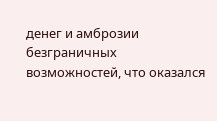денег и амброзии безграничных возможностей, что оказался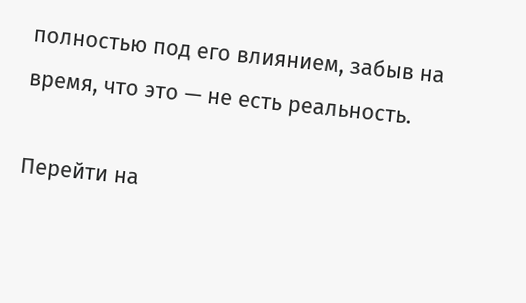полностью под его влиянием, забыв на время, что это — не есть реальность.

Перейти на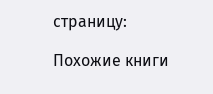страницу:

Похожие книги